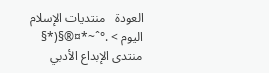العودة   منتديات الإسلام اليوم > .°ˆ~*¤®§(*§ منتدى الإبداع الأدبي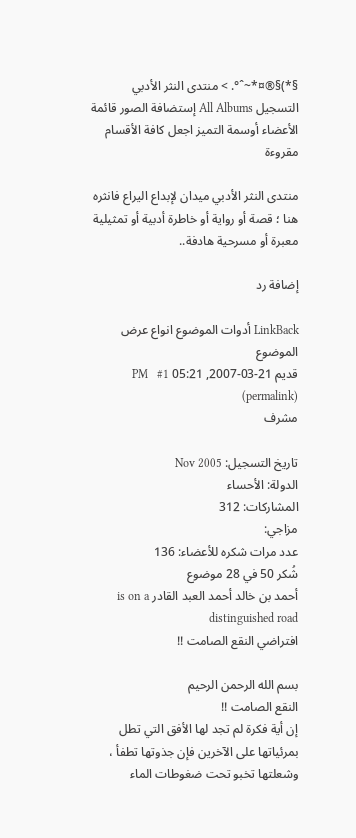§*)§®¤*~ˆ°. > منتدى النثر الأدبي
التسجيل All Albums إستضافة الصور قائمة الأعضاء أوسمة التميز اجعل كافة الأقسام مقروءة

منتدى النثر الأدبي ميدان لإبداع اليراع فانثره هنا ؛ قصة أو رواية أو خاطرة أدبية أو تمثيلية معبرة أو مسرحية هادفة..

إضافة رد

LinkBack أدوات الموضوع انواع عرض الموضوع
قديم 21-03-2007, 05:21 PM   #1 (permalink)
مشرف

تاريخ التسجيل: Nov 2005
الدولة: الأحساء
المشاركات: 312
مزاجي:
عدد مرات شكره للأعضاء: 136
شُكر 50 في 28 موضوع
أحمد بن خالد أحمد العبد القادر is on a distinguished road
افتراضي النقع الصامت !!

بسم الله الرحمن الرحيم
النقع الصامت !!
إن أية فكرة لم تجد لها الأفق التي تطل بمرئياتها على الآخرين فإن جذوتها تطفأ ، وشعلتها تخبو تحت ضغوطات الماء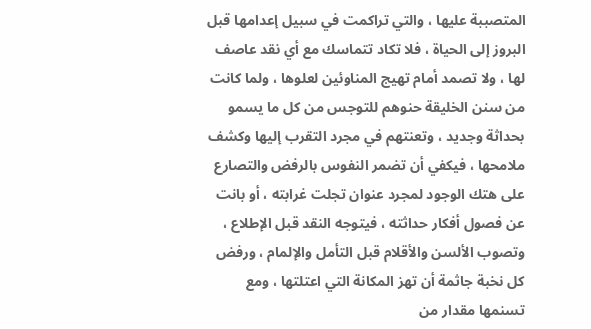المتصببة عليها ، والتي تراكمت في سبيل إعدامها قبل البروز إلى الحياة ، فلا تكاد تتماسك مع أي نقد عاصف لها ، ولا تصمد أمام تهيج المناوئين لعلوها ، ولما كانت من سنن الخليقة حنوهم للتوجس من كل ما يسمو بحداثة وجديد ، وتعنتهم في مجرد التقرب إليها وكشف ملامحها ، فيكفي أن تضمر النفوس بالرفض والتصارع على هتك الوجود لمجرد عنوان تجلت غرابته ، أو بانت عن فصول أفكار حداثته ، فيتوجه النقد قبل الإطلاع ، وتصوب الألسن والأقلام قبل التأمل والإلمام ، ورفض كل نخبة جاثمة أن تهز المكانة التي اعتلتها ، ومع تسنمها مقدار من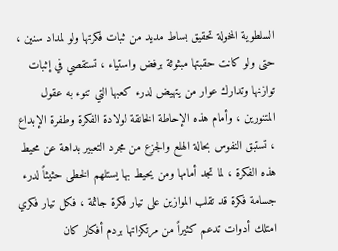السلطوية المخولة تحقيق بساط مديد من ثبات فكرتها ولو لمداد سنين ، حتى ولو كانت حقبتها مبثوثة برفض واستياء ، تستقصي في إثبات توازنها وتدارك عوار من يتهيض لدرء كعبها التي تنوء به عقول المتنورين ، وأمام هذه الإحاطة الخانقة لولادة الفكرة وطفرة الإبداع ، تستبق النفوس بحالة الهلع والجزع من مجرد التعبير بداهة عن محيط هذه الفكرة ، لما تجد أمامها ومن يحيط بها يستلهم الخطى حثيثاً لدرء جسامة فكرة قد تقلب الموازين على تيار فكرة جاثمة ، فكل تيار فكري امتلك أدوات تدعم كثيراً من مرتكزاتها بردم أفكار كان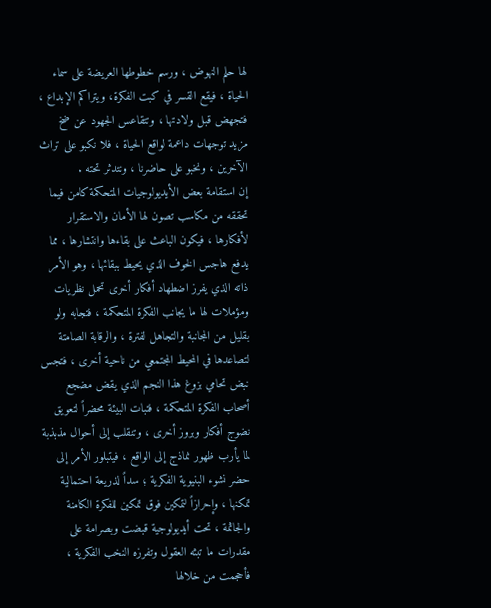لها حلم النهوض ، ورسم خطوطها العريضة على سماء الحياة ، فيقع القسر في كبت الفكرة، ويتراكم الإبداع ، فتجهض قبل ولادتها ، وتتقاعس الجهود عن ضخ مزيد توجهات داعمة لواقع الحياة ، فلا نكبو على تراث الآخرين ، ونخبو على حاضرنا ، ونتدثر تحته .
إن استقامة بعض الأيديولوجيات المتحكمة كامن فيما تحققه من مكاسب تصون لها الأمان والاستقرار لأفكارها ، فيكون الباعث على بقاءها وانتشارها ، مما يدفع هاجس الخوف الذي يحيط ببقائها ، وهو الأمر ذاته الذي يفرز اضطهاد أفكار أخرى تحمل نظريات ومؤملات لها ما يجانب الفكرة المتحكمة ، فتجابه ولو بقليل من المجانبة والتجاهل لفترة ، والرقابة الصامتة لتصاعدها في المحيط المجتمعي من ناحية أخرى ، فتجس نبض تحامي بزوغ هذا النجم الذي يقض مضجع أصحاب الفكرة المتحكمة ، فتبات البيئة محضراً لتعويق نضوج أفكار وبروز أخرى ، وتنقلب إلى أحوال مذبذبة لما يأرب ظهور نماذج إلى الواقع ، فيتبلور الأمر إلى حضر نشوء البنيوية الفكرية ؛ سداً لذريعة احتمالية تمكنها ، وإحرازاً لتمكين فوق تمكين للفكرة الكامنة والجاثمة ، تحت أيديولوجية قبضت وبصرامة على مقدرات ما تبثه العقول وتفرزه النخب الفكرية ، فأحجمت من خلالها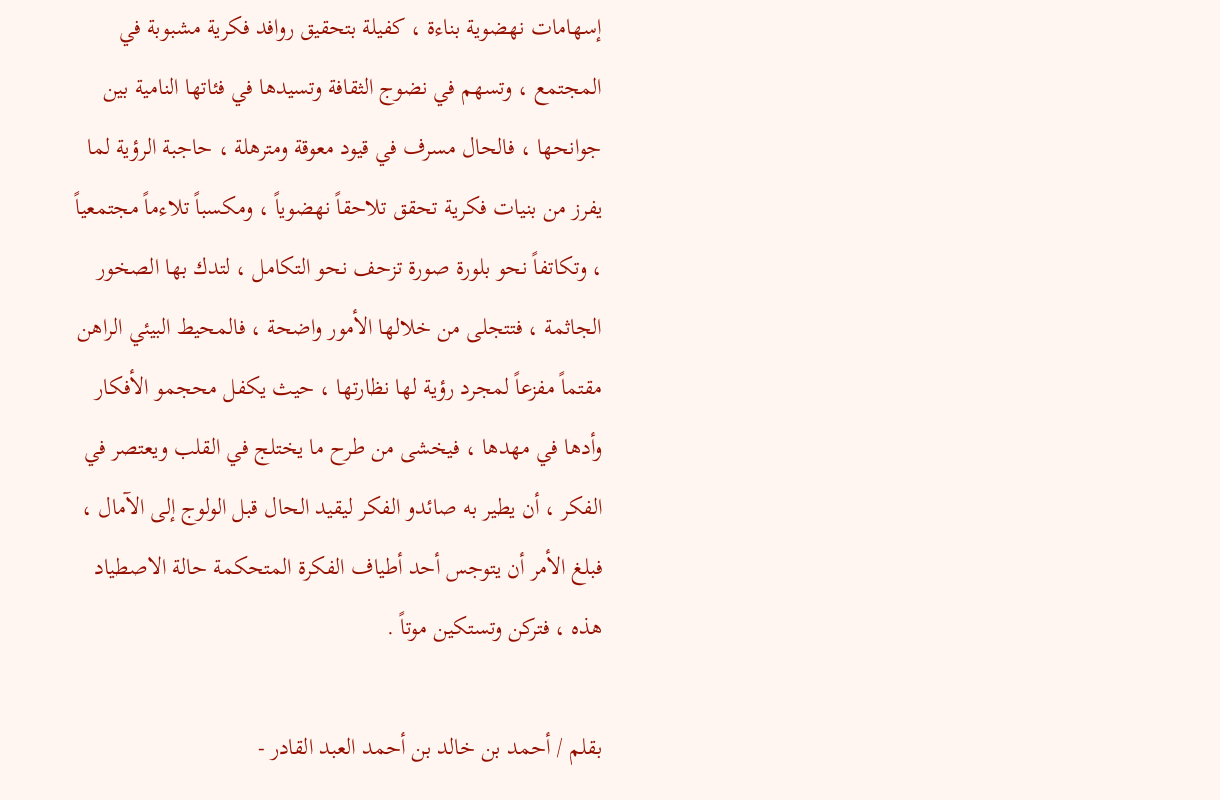إسهامات نهضوية بناءة ، كفيلة بتحقيق روافد فكرية مشبوبة في المجتمع ، وتسهم في نضوج الثقافة وتسيدها في فئاتها النامية بين جوانحها ، فالحال مسرف في قيود معوقة ومترهلة ، حاجبة الرؤية لما يفرز من بنيات فكرية تحقق تلاحقاً نهضوياً ، ومكسباً تلاءماً مجتمعياً ، وتكاتفاً نحو بلورة صورة تزحف نحو التكامل ، لتدك بها الصخور الجاثمة ، فتتجلى من خلالها الأمور واضحة ، فالمحيط البيئي الراهن مقتماً مفزعاً لمجرد رؤية لها نظارتها ، حيث يكفل محجمو الأفكار وأدها في مهدها ، فيخشى من طرح ما يختلج في القلب ويعتصر في الفكر ، أن يطير به صائدو الفكر ليقيد الحال قبل الولوج إلى الآمال ، فبلغ الأمر أن يتوجس أحد أطياف الفكرة المتحكمة حالة الاصطياد هذه ، فتركن وتستكين موتاً .

بقلم / أحمد بن خالد بن أحمد العبد القادر -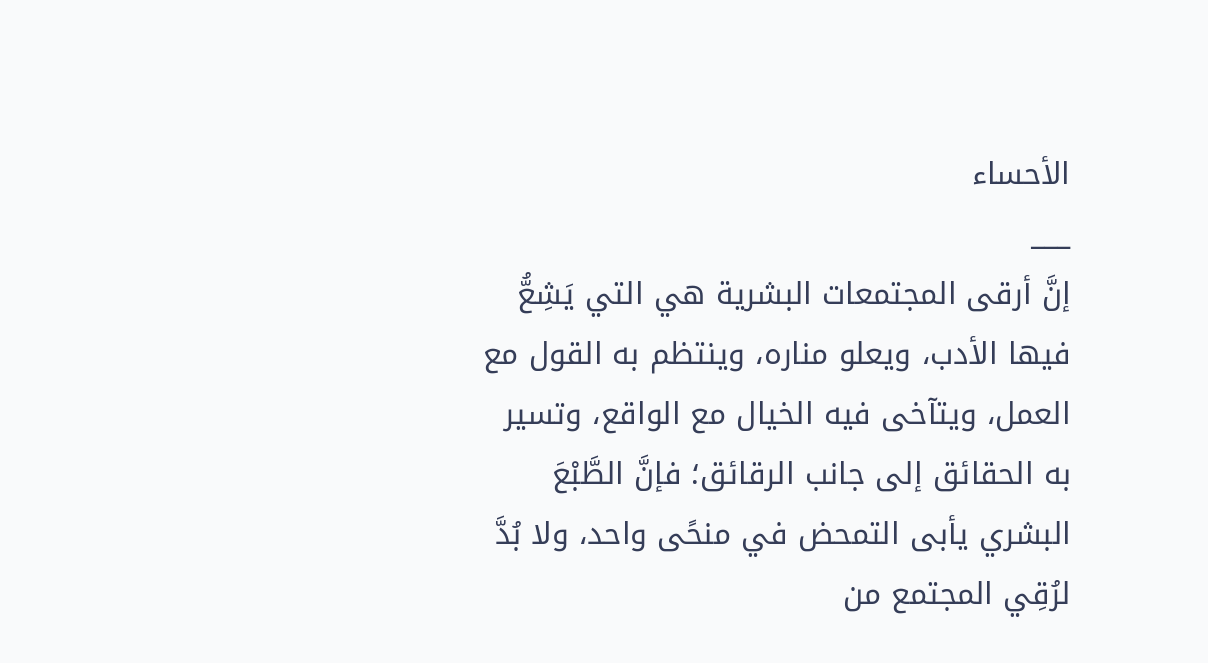الأحساء
___
إنَّ أرقى المجتمعات البشرية هي التي يَشِعُّ فيها الأدب، ويعلو مناره، وينتظم به القول مع العمل، ويتآخى فيه الخيال مع الواقع، وتسير به الحقائق إلى جانب الرقائق؛ فإنَّ الطَّبْعَ البشري يأبى التمحض في منحًى واحد، ولا بُدَّ لرُقِي المجتمع من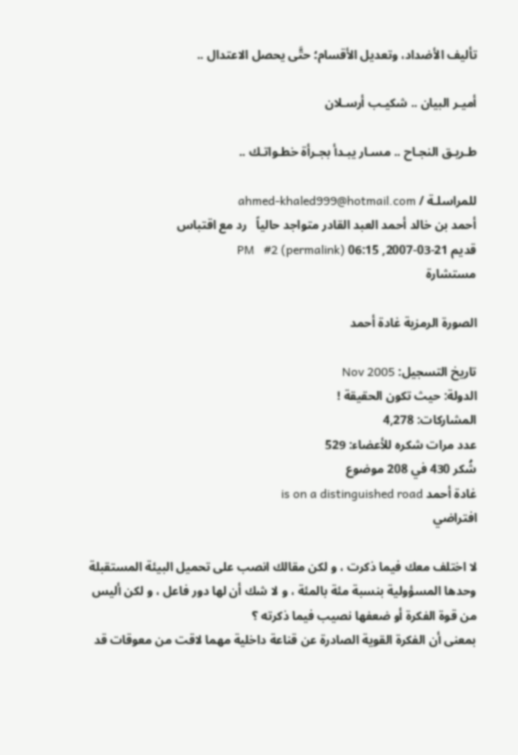تأليف الأضداد، وتعديل الأقسام؛ حتَّى يحصل الاعتدال ..

أميـر البيان .. شكيـب أرسـلان

طـريـق النجـاح .. مسـار يبـدأ بجـرأة خطـواتـك ..

للمراسلـة / ahmed-khaled999@hotmail.com
أحمد بن خالد أحمد العبد القادر متواجد حالياً   رد مع اقتباس
قديم 21-03-2007, 06:15 PM   #2 (permalink)
مستشارة

الصورة الرمزية غادة أحمد

تاريخ التسجيل: Nov 2005
الدولة: حيث تكون الحقيقة !
المشاركات: 4,278
عدد مرات شكره للأعضاء: 529
شُكر 430 في 208 موضوع
غادة أحمد is on a distinguished road
افتراضي

لا اختلف معك فيما ذكرت ، و لكن مقالك انصب على تحميل البيئة المستقبلة وحدها المسؤولية بنسبة مئة بالمئة ، و لا شك أن لها دور فاعل ، و لكن أليس من قوة الفكرة أو ضعفها نصيب فيما ذكرته ؟
بمعنى أن الفكرة القوية الصادرة عن قناعة داخلية مهما لاقت من معوقات قد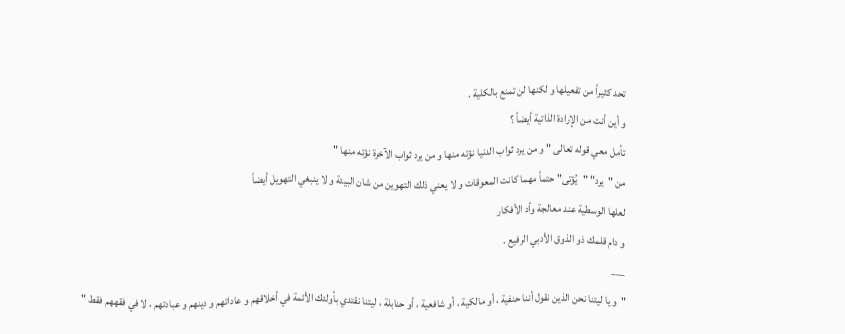تحد كثيراً من تفعيلها و لكنها لن تمنع بالكلية .
و أين أنت من الإرادة الذاتية أيضاً ؟
تأمل معي قوله تعالى " و من يرد ثواب الدنيا نؤته منها و من يرد ثواب الآخرة نؤته منها "
من "يرد" "يُؤتى" حتماً مهما كانت المعوقات و لا يعني ذلك التهوين من شان البيئة و لا ينبغي التهويل أيضاً
لعلها الوسطية عند معالجة وأد الأفكار
و دام قلمك ذو الذوق الأدبي الرفيع .
___
"و يا ليتنا نحن الذين نقول أننا حنفية ، أو مالكية ، أو شافعية ، أو حنابلة ، ليتنا نقتدي بأولئك الأئمة في أخلاقهم و عاداتهم و دينهم و عبادتهم ، لا في فقههم فقط "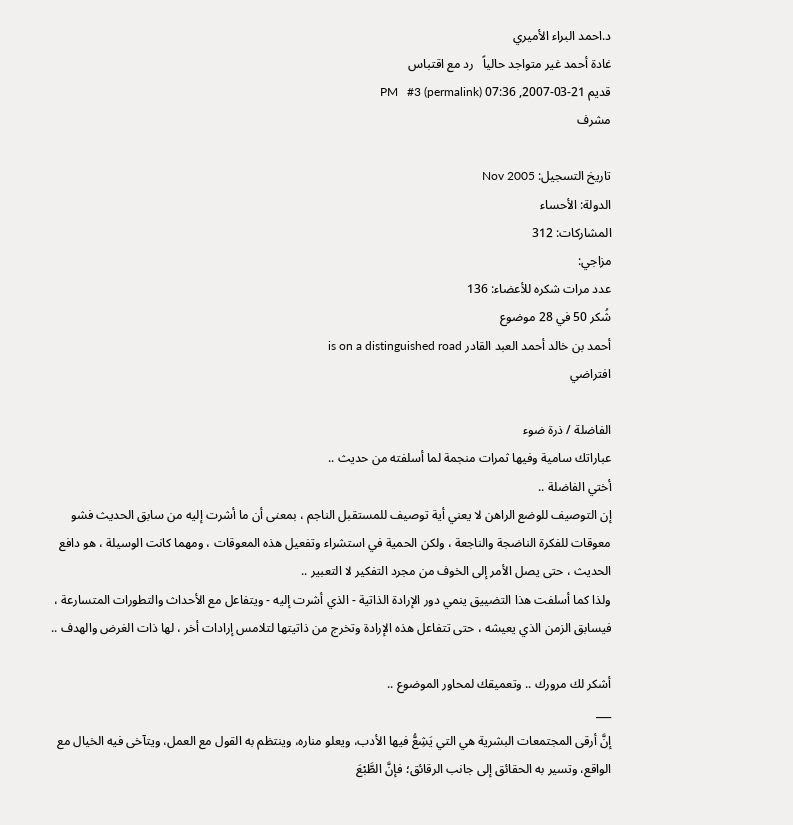د.احمد البراء الأميري
غادة أحمد غير متواجد حالياً   رد مع اقتباس
قديم 21-03-2007, 07:36 PM   #3 (permalink)
مشرف

تاريخ التسجيل: Nov 2005
الدولة: الأحساء
المشاركات: 312
مزاجي:
عدد مرات شكره للأعضاء: 136
شُكر 50 في 28 موضوع
أحمد بن خالد أحمد العبد القادر is on a distinguished road
افتراضي

الفاضلة / ذرة ضوء
عباراتك سامية وفيها ثمرات منجمة لما أسلفته من حديث ..
أختي الفاضلة ..
إن التوصيف للوضع الراهن لا يعني أية توصيف للمستقبل الناجم ، بمعنى أن ما أشرت إليه من سابق الحديث فشو معوقات للفكرة الناضجة والناجعة ، ولكن الحمية في استشراء وتفعيل هذه المعوقات ، ومهما كانت الوسيلة ، هو دافع الحديث ، حتى يصل الأمر إلى الخوف من مجرد التفكير لا التعبير ..
ولذا كما أسلفت هذا التضييق ينمي دور الإرادة الذاتية - الذي أشرت إليه - ويتفاعل مع الأحداث والتطورات المتسارعة ، فيسابق الزمن الذي يعيشه ، حتى تتفاعل هذه الإرادة وتخرج من ذاتيتها لتلامس إرادات أخر ، لها ذات الغرض والهدف ..

أشكر لك مرورك .. وتعميقك لمحاور الموضوع ..
___
إنَّ أرقى المجتمعات البشرية هي التي يَشِعُّ فيها الأدب، ويعلو مناره، وينتظم به القول مع العمل، ويتآخى فيه الخيال مع الواقع، وتسير به الحقائق إلى جانب الرقائق؛ فإنَّ الطَّبْعَ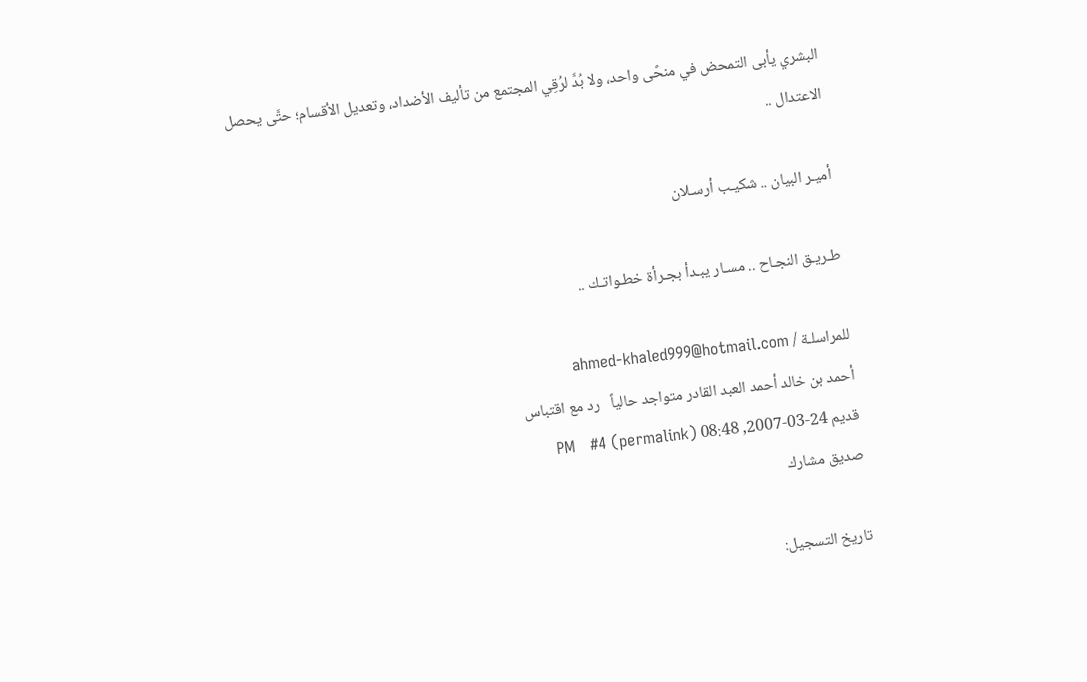البشري يأبى التمحض في منحًى واحد، ولا بُدَّ لرُقِي المجتمع من تأليف الأضداد، وتعديل الأقسام؛ حتَّى يحصل الاعتدال ..

أميـر البيان .. شكيـب أرسـلان

طـريـق النجـاح .. مسـار يبـدأ بجـرأة خطـواتـك ..

للمراسلـة / ahmed-khaled999@hotmail.com
أحمد بن خالد أحمد العبد القادر متواجد حالياً   رد مع اقتباس
قديم 24-03-2007, 08:48 PM   #4 (permalink)
صديق مشارك

تاريخ التسجيل: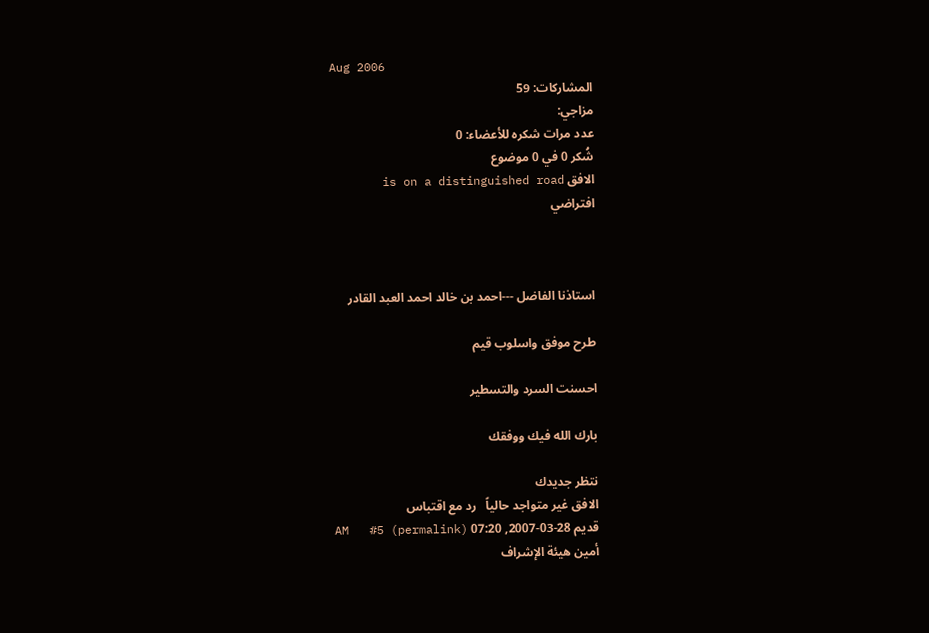Aug 2006
المشاركات: 59
مزاجي:
عدد مرات شكره للأعضاء: 0
شُكر 0 في 0 موضوع
الافق is on a distinguished road
افتراضي



استاذنا الفاضل ---احمد بن خالد احمد العبد القادر

طرح موفق واسلوب قيم

احسنت السرد والتسطير

بارك الله فيك ووفقك

نتظر جديدك
الافق غير متواجد حالياً   رد مع اقتباس
قديم 28-03-2007, 07:20 AM   #5 (permalink)
أمين هيئة الإشراف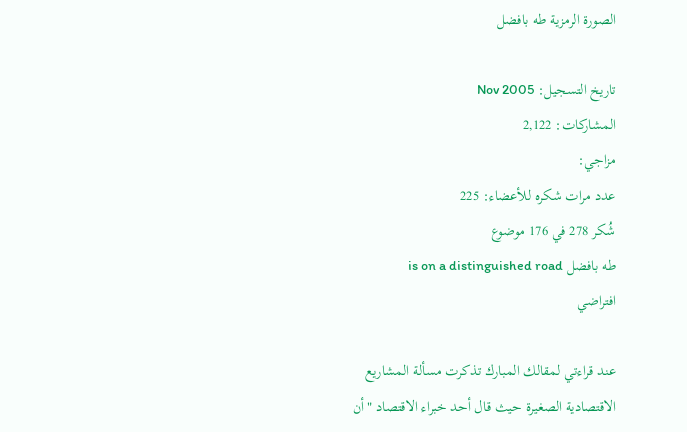الصورة الرمزية طه بافضل

تاريخ التسجيل: Nov 2005
المشاركات: 2,122
مزاجي:
عدد مرات شكره للأعضاء: 225
شُكر 278 في 176 موضوع
طه بافضل is on a distinguished road
افتراضي

عند قراءتي لمقالك المبارك تذكرت مسألة المشاريع الاقتصادية الصغيرة حيث قال أحد خبراء الاقتصاد "أن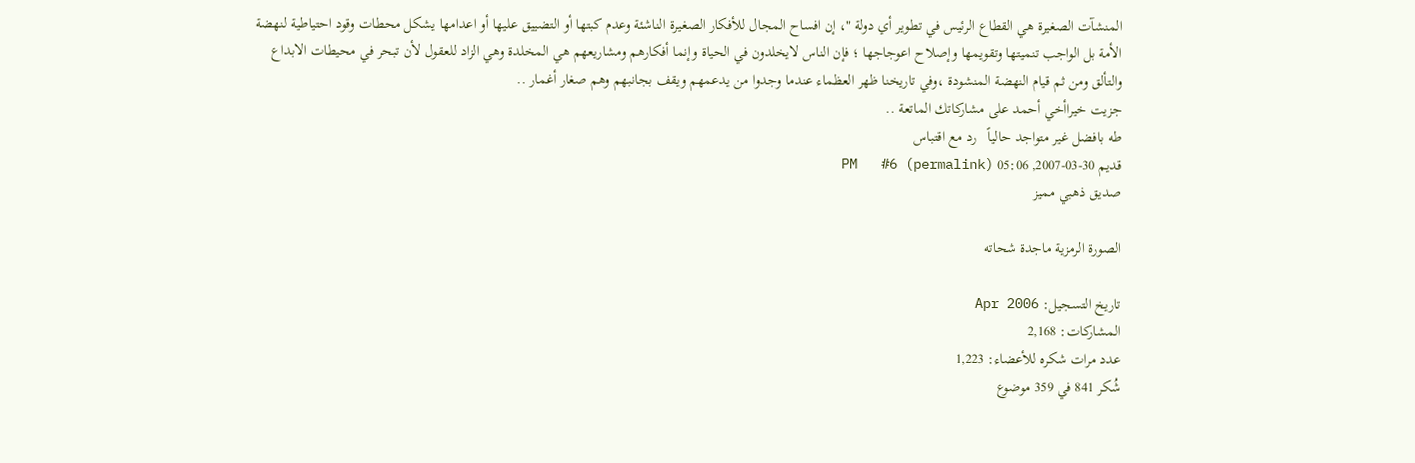المنشآت الصغيرة هي القطاع الرئيس في تطوير أي دولة "، إن افساح المجال للأفكار الصغيرة الناشئة وعدم كبتها أو التضييق عليها أو اعدامها يشكل محطات وقود احتياطية لنهضة الأمة بل الواجب تنميتها وتقويمها وإصلاح اعوجاجها ؛ فإن الناس لايخلدون في الحياة وإنما أفكارهم ومشاريعهم هي المخلدة وهي الزاد للعقول لأن تبحر في محيطات الابداع والتألق ومن ثم قيام النهضة المنشودة ،وفي تاريخنا ظهر العظماء عندما وجدوا من يدعمهم ويقف بجانبهم وهم صغار أغمار ..
جزيت خيراأخي أحمد على مشاركاتك الماتعة ..
طه بافضل غير متواجد حالياً   رد مع اقتباس
قديم 30-03-2007, 05:06 PM   #6 (permalink)
صديق ذهبي مميز

الصورة الرمزية ماجدة شحاته

تاريخ التسجيل: Apr 2006
المشاركات: 2,168
عدد مرات شكره للأعضاء: 1,223
شُكر 841 في 359 موضوع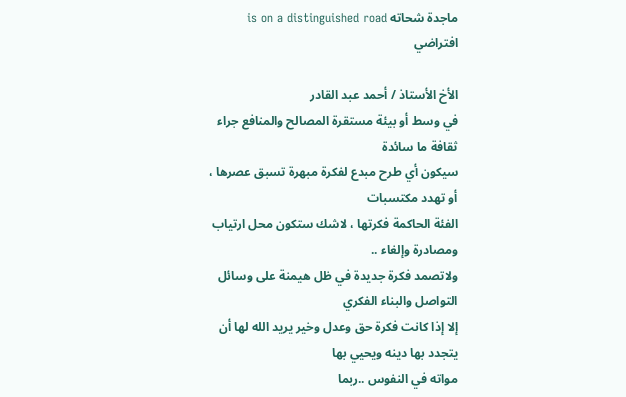ماجدة شحاته is on a distinguished road
افتراضي

الأخ الأستاذ / أحمد عبد القادر
في وسط أو بيئة مستقرة المصالح والمنافع جراء ثقافة ما سائدة
سيكون أي طرح مبدع لفكرة مبهرة تسبق عصرها ، أو تهدد مكتسبات
الفئة الحاكمة فكرتها ، لاشك ستكون محل ارتياب ومصادرة وإلغاء ..
ولاتصمد فكرة جديدة في ظل هيمنة على وسائل التواصل والبناء الفكري
إلا إذا كانت فكرة حق وعدل وخير يريد الله لها أن يتجدد بها دينه ويحيي بها
مواته في النفوس ..ربما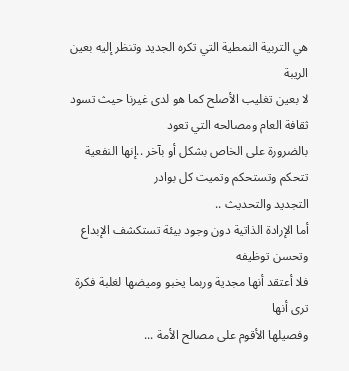هي التربية النمطية التي تكره الجديد وتنظر إليه بعين الريبة
لا بعين تغليب الأصلح كما هو لدى غيرنا حيث تسود ثقافة العام ومصالحه التي تعود
بالضرورة على الخاص بشكل أو بآخر ..إنها النفعية تتحكم وتستحكم وتميت كل بوادر
التجديد والتحديث ..
أما الإرادة الذاتية دون وجود بيئة تستكشف الإبداع وتحسن توظيفه
فلا أعتقد أنها مجدية وربما يخبو وميضها لغلبة فكرة ترى أنها
وفصيلها الأقوم على مصالح الأمة ...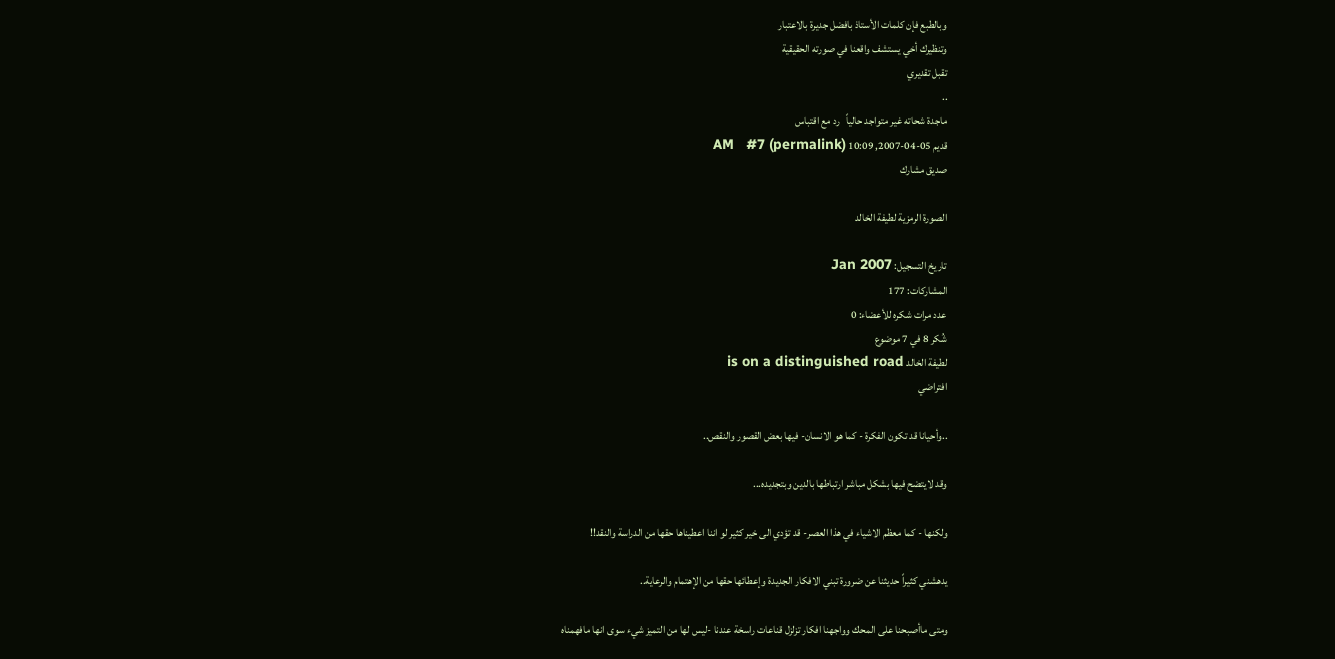وبالطبع فإن كلمات الأستاذ بافضل جديرة بالاعتبار
وتنظيرك أخي يستشف واقعنا في صورته الحقيقية
تقبل تقديري
..
ماجدة شحاته غير متواجد حالياً   رد مع اقتباس
قديم 05-04-2007, 10:09 AM   #7 (permalink)
صديق مشارك

الصورة الرمزية لطيفة الخالد

تاريخ التسجيل: Jan 2007
المشاركات: 177
عدد مرات شكره للأعضاء: 0
شُكر 8 في 7 موضوع
لطيفة الخالد is on a distinguished road
افتراضي

..وأحيانا قد تكون الفكرة - كما هو الانسان- فيها بعض القصور والنقص..

وقد لايتضح فيها بشكل مباشر ارتباطها بالدين وبتجديده...

ولكنها - كما معظم الاشياء في هذا العصر- قد تؤدي الى خير كثير لو اننا اعطيناها حقها من الدراسة والنقد!!

يدهشني كثيراً حديثنا عن ضرورة تبني الافكار الجديدة وإعطائها حقها من الإهتمام والرعاية..

ومتى ماأصبحنا على المحك وواجهنا افكار تزلزل قناعات راسخة عندنا -ليس لها من التميز شيء سوى انها مافهمناه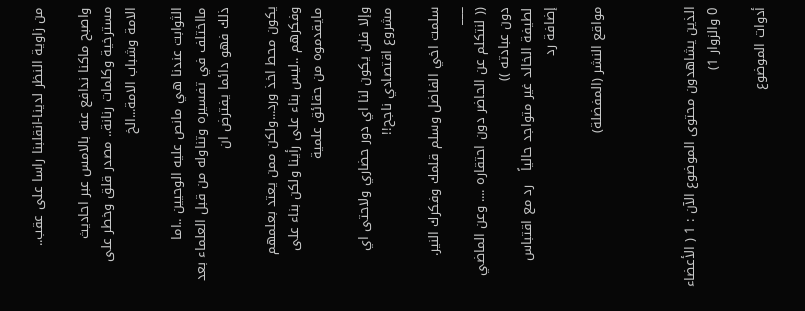من زاوية النظر لدينا-انقلبنا راسا على عقب..

واصبح ماكنا ندافع عنه بالامس عبر احاديث مسترخية وكلمات رنانة.. مصدر قلق وخطر على الامة وشباب الامة...الخ

الثوابت عندنا هي مانص عليه الوحيين ..اما مااختلف في تفسيره وتناوله من قبل العلماء بعد ذلك فهو دائما يفترض ان

يكون محط اخذ ورد...ولكن ممن يعتد بعلمهم وفكرهم ..ليس بناء على رأينا ولكن بناء على مايقدموه من حقائق علمية

وإلا فلن يكون لنا اي دور حضاري ولاحتى اي مشروع اقتصادي ناجح!!

سلمت اخي الفاضل وسلم قلمك وفكرك النير.
___
(( لنتكلم عن الحاضر دون احتقاره .... وعن الماضي دون عبادته ))
لطيفة الخالد غير متواجد حالياً   رد مع اقتباس
إضافة رد

مواقع النشر (المفضلة)



الذين يشاهدون محتوى الموضوع الآن : 1 ( الأعضاء 0 والزوار 1)

أدوات الموضوع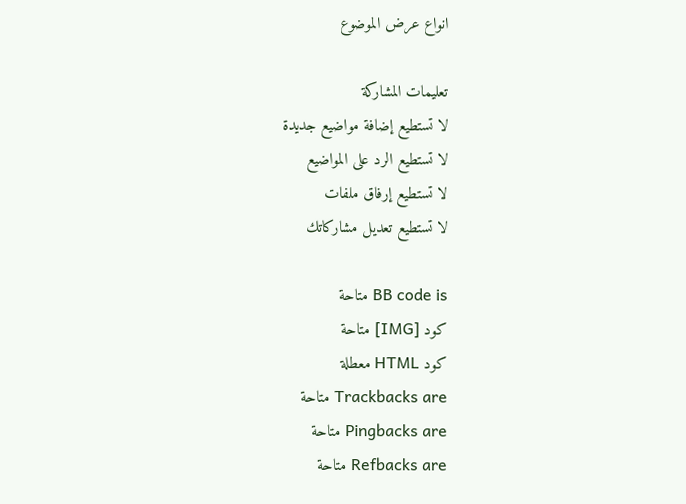انواع عرض الموضوع

تعليمات المشاركة
لا تستطيع إضافة مواضيع جديدة
لا تستطيع الرد على المواضيع
لا تستطيع إرفاق ملفات
لا تستطيع تعديل مشاركاتك

BB code is متاحة
كود [IMG] متاحة
كود HTML معطلة
Trackbacks are متاحة
Pingbacks are متاحة
Refbacks are متاحة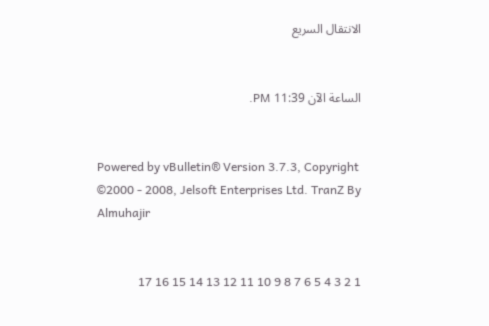الانتقال السريع


الساعة الآن 11:39 PM.


Powered by vBulletin® Version 3.7.3, Copyright ©2000 - 2008, Jelsoft Enterprises Ltd. TranZ By Almuhajir


1 2 3 4 5 6 7 8 9 10 11 12 13 14 15 16 17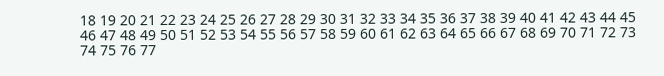18 19 20 21 22 23 24 25 26 27 28 29 30 31 32 33 34 35 36 37 38 39 40 41 42 43 44 45 46 47 48 49 50 51 52 53 54 55 56 57 58 59 60 61 62 63 64 65 66 67 68 69 70 71 72 73 74 75 76 77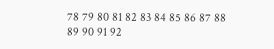78 79 80 81 82 83 84 85 86 87 88 89 90 91 92